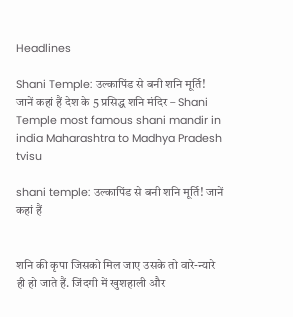Headlines

Shani Temple: उल्कापिंड से बनी शनि मूर्ति! जानें कहां हैं देश के 5 प्रसिद्ध शनि मंदिर – Shani Temple most famous shani mandir in india Maharashtra to Madhya Pradesh tvisu

shani temple: उल्कापिंड से बनी शनि मूर्ति! जानें कहां हैं


शनि की कृपा जिसको मिल जाए उसके तो वारे-न्यारे ही हो जाते हैं. जिंदगी में खुशहाली और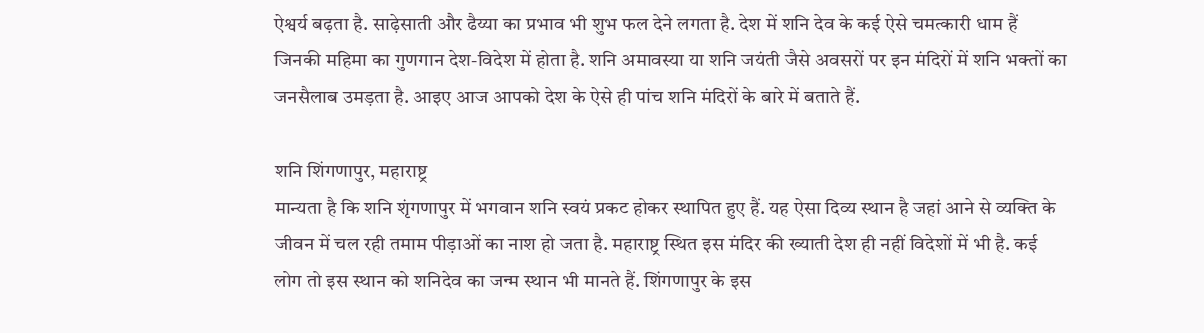ऐश्वर्य बढ़ता है. साढ़ेसाती और ढैय्या का प्रभाव भी शुभ फल देने लगता है. देश में शनि देव के कई ऐसे चमत्कारी धाम हैं जिनकी महिमा का गुणगान देश-विदेश में होता है. शनि अमावस्या या शनि जयंती जैसे अवसरों पर इन मंदिरों में शनि भक्तों का जनसैलाब उमड़ता है. आइए आज आपको देश के ऐसे ही पांच शनि मंदिरों के बारे में बताते हैं.

शनि शिंगणापुर, महाराष्ट्र
मान्यता है कि शनि शृंगणापुर में भगवान शनि स्वयं प्रकट होकर स्थापित हुए हैं. यह ऐसा दिव्य स्थान है जहां आने से व्यक्ति के जीवन में चल रही तमाम पीड़ाओं का नाश हो जता है. महाराष्ट्र स्थित इस मंदिर की ख्याती देश ही नहीं विदेशों में भी है. कई लोग तो इस स्थान को शनिदेव का जन्म स्थान भी मानते हैं. शिंगणापुर के इस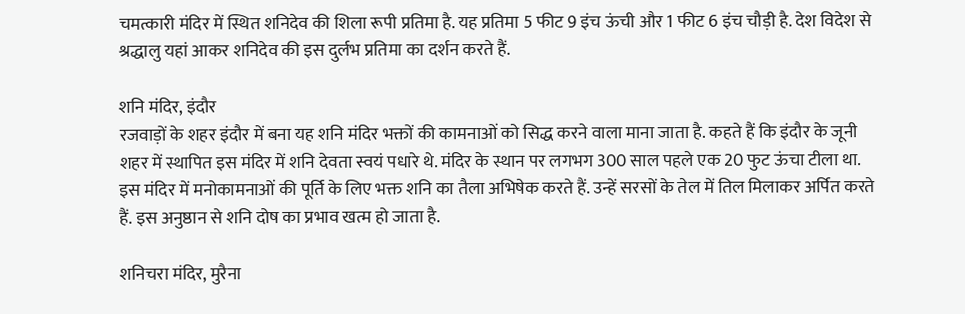चमत्कारी मंदिर में स्थित शनिदेव की शिला रूपी प्रतिमा है. यह प्रतिमा 5 फीट 9 इंच ऊंची और 1 फीट 6 इंच चौड़ी है. देश विदेश से श्रद्धालु यहां आकर शनिदेव की इस दुर्लभ प्रतिमा का दर्शन करते हैं.

शनि मंदिर, इंदौर
रजवाड़ों के शहर इंदौर में बना यह शनि मंदिर भक्तों की कामनाओं को सिद्ध करने वाला माना जाता है. कहते हैं कि इंदौर के जूनी शहर में स्थापित इस मंदिर में शनि देवता स्वयं पधारे थे. मंदिर के स्थान पर लगभग 300 साल पहले एक 20 फुट ऊंचा टीला था. इस मंदिर में मनोकामनाओं की पूर्ति के लिए भक्त शनि का तैला अभिषेक करते हैं. उन्हें सरसों के तेल में तिल मिलाकर अर्पित करते हैं. इस अनुष्ठान से शनि दोष का प्रभाव खत्म हो जाता है.

शनिचरा मंदिर, मुरैना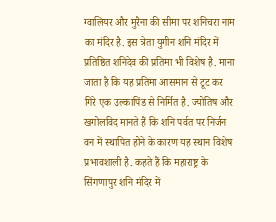ग्वालियर और मुरैना की सीमा पर शनिचरा नाम का मंदिर है. इस त्रेता युगीन शनि मंदिर में प्रतिष्ठित शनिदेव की प्रतिमा भी विशेष है. माना जाता है कि यह प्रतिमा आसमान से टूट कर गिरे एक उल्कापिंड से निर्मित है. ज्योतिष और खगोलविद मानते हैं कि शनि पर्वत पर निर्जन वन में स्थापित होने के कारण यह स्थान विशेष प्रभावशाली है. कहते हैं कि महाराष्ट्र के सिंगणापुर शनि मंदिर में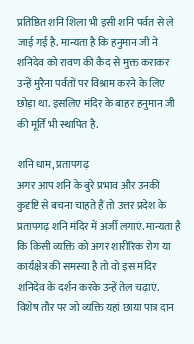प्रतिष्ठित शनि शिला भी इसी शनि पर्वत से ले जाई गई है. मान्यता है कि हनुमान जी ने शनिदेव को रावण की कैद से मुक्त कराकर उन्हें मुरैना पर्वतों पर विश्राम करने के लिए छोड़ा था. इसलिए मंदिर के बाहर हनुमान जी की मूर्ति भी स्थापित है.

शनि धाम, प्रतापगढ़
अगर आप शनि के बुरे प्रभाव और उनकी कुदृष्टि से बचना चाहते हैं तो उत्तर प्रदेश के प्रतापगढ़ शनि मंदिर में अर्जी लगाएं. मान्यता है कि किसी व्यक्ति को अगर शारीरिक रोग या कार्यक्षेत्र की समस्या है तो वो इस मंदिर शनिदेव के दर्शन करके उन्हें तेल चढ़ाएं. विशेष तौर पर जो व्यक्ति यहां छाया पात्र दान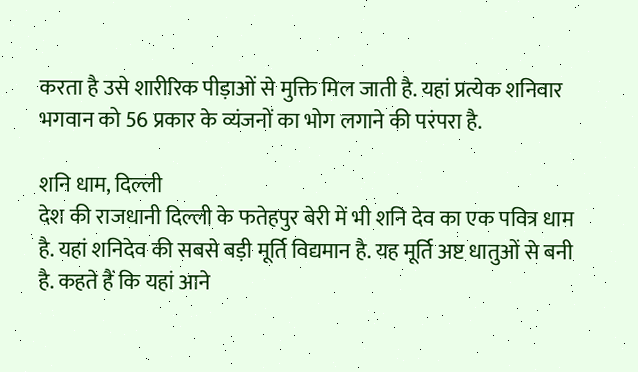करता है उसे शारीरिक पीड़ाओं से मुक्ति मिल जाती है. यहां प्रत्येक शनिवार भगवान को 56 प्रकार के व्यंजनों का भोग लगाने की परंपरा है.

शनि धाम, दिल्ली
देश की राजधानी दिल्ली के फतेहपुर बेरी में भी शनि देव का एक पवित्र धाम है. यहां शनिदेव की सबसे बड़ी मूर्ति विद्यमान है. यह मूर्ति अष्ट धातुओं से बनी है. कहते हैं कि यहां आने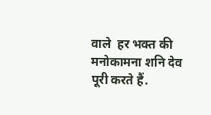वाले  हर भक्त की मनोकामना शनि देव पूरी करते हैं.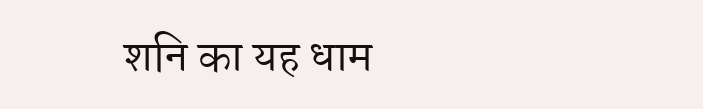शनि का यह धाम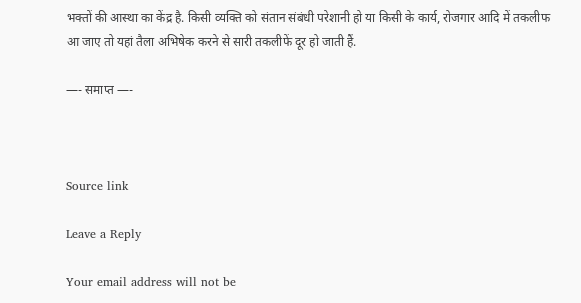भक्तों की आस्था का केंद्र है. किसी व्यक्ति को संतान संबंधी परेशानी हो या किसी के कार्य, रोजगार आदि में तकलीफ आ जाए तो यहां तैला अभिषेक करने से सारी तकलीफें दूर हो जाती हैं.

—- समाप्त —-



Source link

Leave a Reply

Your email address will not be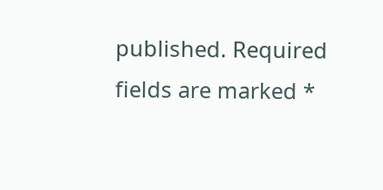published. Required fields are marked *